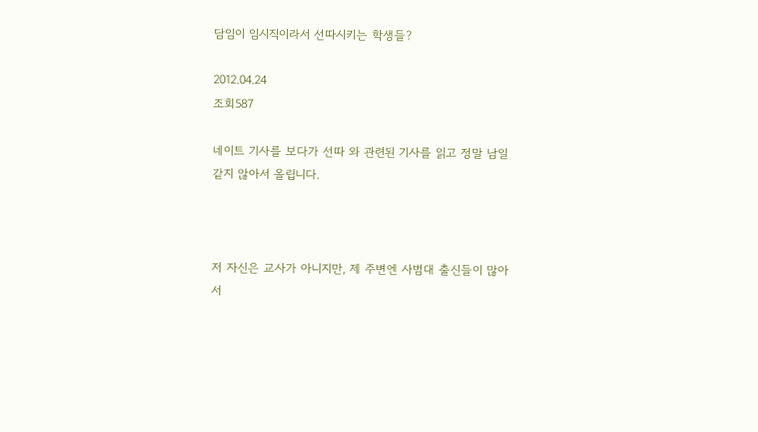담임이 임시직이라서 선따시키는 학생들?

2012.04.24
조회587

네이트 기사를 보다가 선따 와 관련된 기사를 읽고 정말 남일같지 않아서 올립니다.



저 자신은 교사가 아니지만, 제 주변엔 사범대 출신들이 많아서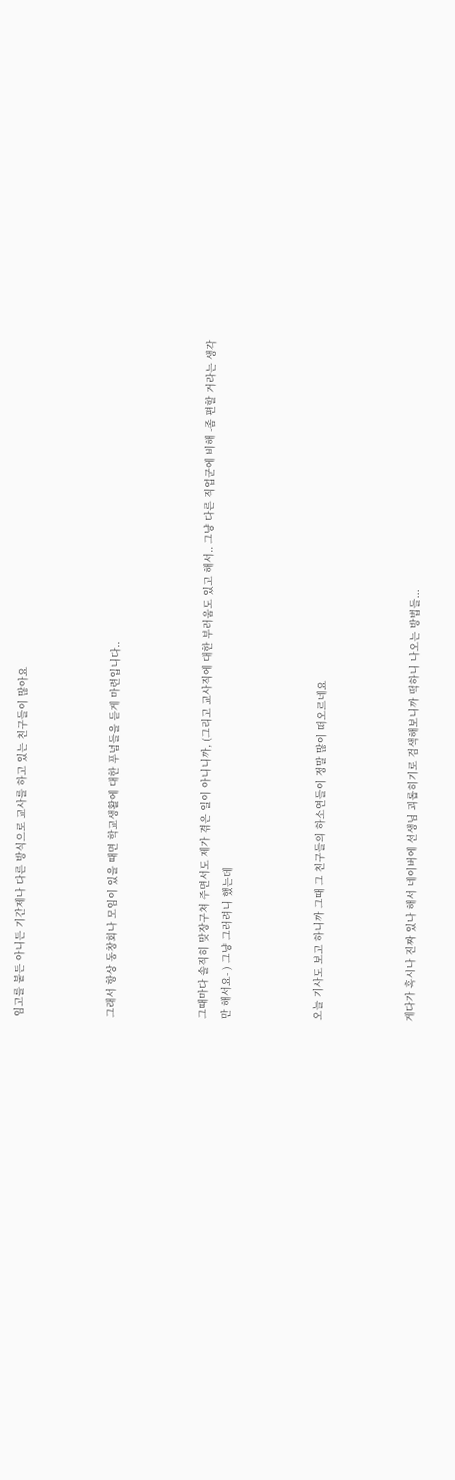임고를 붙든 아니든 기간제나 다른 방식으로 교사를 하고 있는 친구들이 많아요



그래서 항상 동창회나 모임이 있을 때면 학교생활에 대한 푸념들을 듣게 마련입니다..



그때마다 솔직히 맞장구쳐 주면서도 제가 겪은 일이 아니니까, (그리고 교사직에 대한 부러움도 있고 해서.. 그냥 다른 직업군에 비해 -좀 편할 거라는 생각만 해서요- ) 그냥 그러려니 했는데



오늘 기사도 보고 하니까 그때 그 친구들의 하소연들이 정말 많이 떠오르네요



게다가 혹시나 진짜 있나 해서 네이버에 선생님 괴롭히기로 검색해보니까 떡하니 나오는 방법들...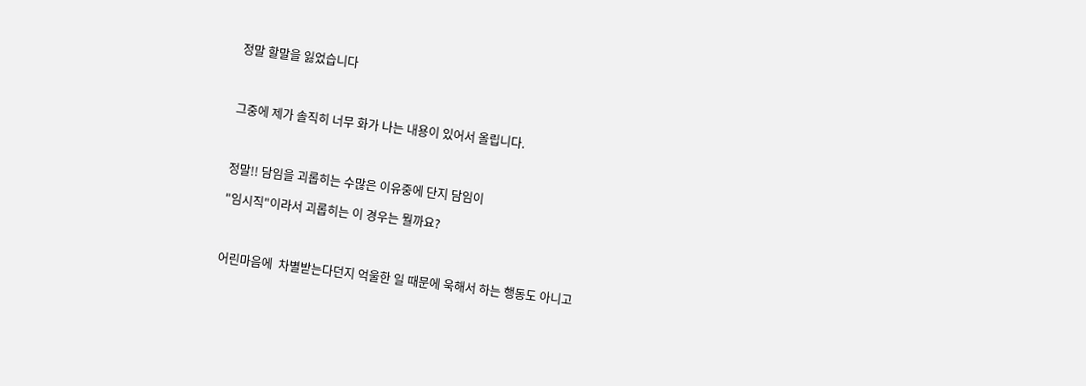정말 할말을 잃었습니다



그중에 제가 솔직히 너무 화가 나는 내용이 있어서 올립니다.



정말!! 담임을 괴롭히는 수많은 이유중에 단지 담임이

"임시직"이라서 괴롭히는 이 경우는 뭘까요?



어린마음에  차별받는다던지 억울한 일 때문에 욱해서 하는 행동도 아니고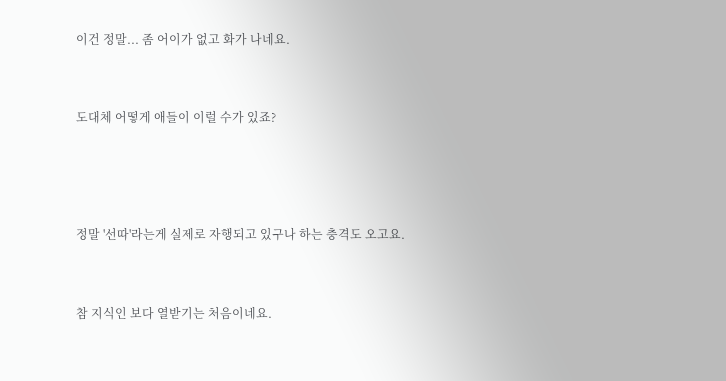이건 정말... 좀 어이가 없고 화가 나네요.



도대체 어떻게 애들이 이럴 수가 있죠?





정말 '선따'라는게 실제로 자행되고 있구나 하는 충격도 오고요.



참 지식인 보다 열받기는 처음이네요.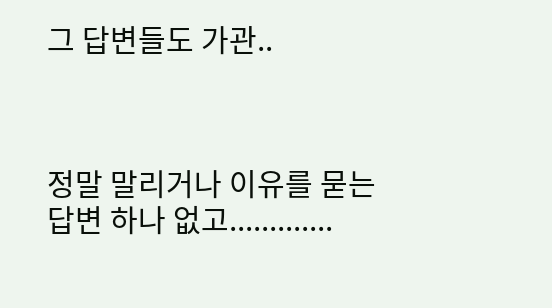그 답변들도 가관..



정말 말리거나 이유를 묻는 답변 하나 없고.............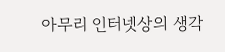아무리 인터넷상의 생각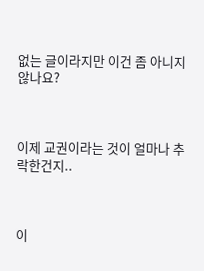없는 글이라지만 이건 좀 아니지 않나요?



이제 교권이라는 것이 얼마나 추락한건지..



이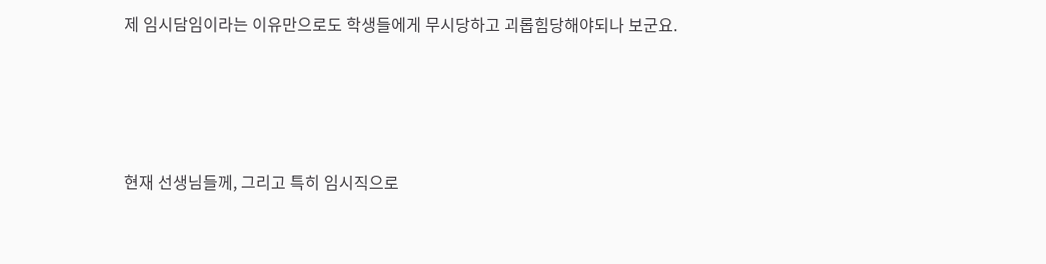제 임시담임이라는 이유만으로도 학생들에게 무시당하고 괴롭힘당해야되나 보군요.





현재 선생님들께, 그리고 특히 임시직으로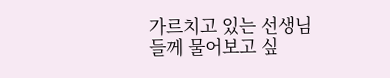가르치고 있는 선생님들께 물어보고 싶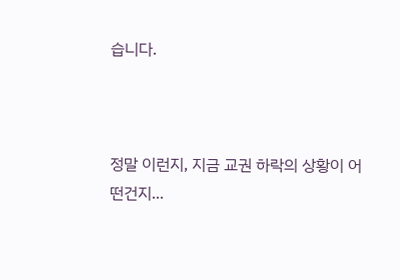습니다.



정말 이런지, 지금 교권 하락의 상황이 어떤건지...